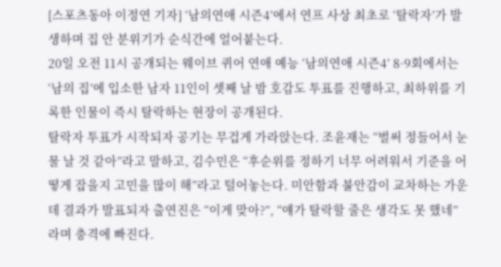[스포츠동아 이정연 기자] ‘남의연애 시즌4’에서 연프 사상 최초로 ‘탈락자’가 발생하며 집 안 분위기가 순식간에 얼어붙는다.
20일 오전 11시 공개되는 웨이브 퀴어 연애 예능 ‘남의연애 시즌4’ 8·9회에서는 ‘남의 집’에 입소한 남자 11인이 셋째 날 밤 호감도 투표를 진행하고, 최하위를 기록한 인물이 즉시 탈락하는 현장이 공개된다.
탈락자 투표가 시작되자 공기는 무겁게 가라앉는다. 조윤재는 “벌써 정들어서 눈물 날 것 같아”라고 말하고, 김수민은 “후순위를 정하기 너무 어려워서 기준을 어떻게 잡을지 고민을 많이 해”라고 털어놓는다. 미안함과 불안감이 교차하는 가운데 결과가 발표되자 출연진은 “이게 맞아?”, “얘가 탈락할 줄은 생각도 못 했네”라며 충격에 빠진다.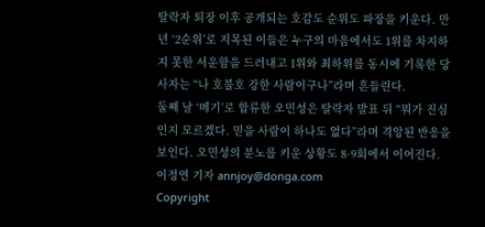탈락자 퇴장 이후 공개되는 호감도 순위도 파장을 키운다. 만년 ‘2순위’로 지목된 이들은 누구의 마음에서도 1위를 차지하지 못한 서운함을 드러내고 1위와 최하위를 동시에 기록한 당사자는 “나 호불호 강한 사람이구나”라며 흔들린다.
둘째 날 ‘메기’로 합류한 오민성은 탈락자 발표 뒤 “뭐가 진심인지 모르겠다. 믿을 사람이 하나도 없다”라며 격앙된 반응을 보인다. 오민성의 분노를 키운 상황도 8·9회에서 이어진다.
이정연 기자 annjoy@donga.com
Copyright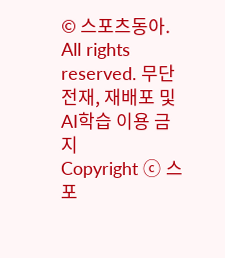© 스포츠동아. All rights reserved. 무단 전재, 재배포 및 AI학습 이용 금지
Copyright ⓒ 스포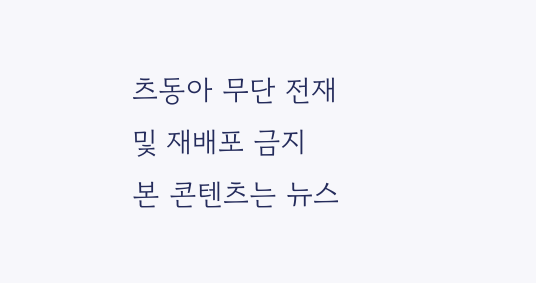츠동아 무단 전재 및 재배포 금지
본 콘텐츠는 뉴스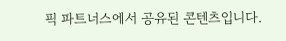픽 파트너스에서 공유된 콘텐츠입니다.